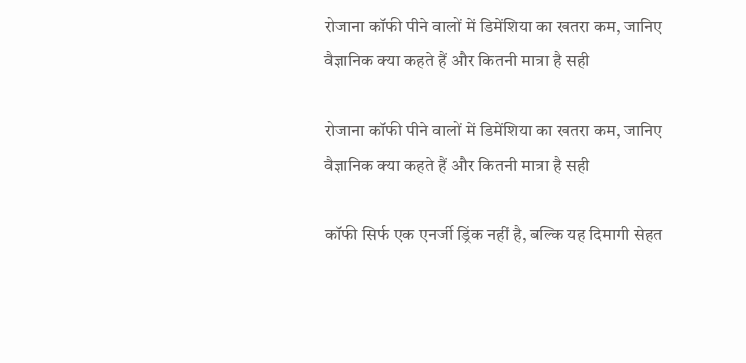रोजाना कॉफी पीने वालों में डिमेंशिया का खतरा कम, जानिए वैज्ञानिक क्या कहते हैं और कितनी मात्रा है सही

रोजाना कॉफी पीने वालों में डिमेंशिया का खतरा कम, जानिए वैज्ञानिक क्या कहते हैं और कितनी मात्रा है सही

कॉफी सिर्फ एक एनर्जी ड्रिंक नहीं है, बल्कि यह दिमागी सेहत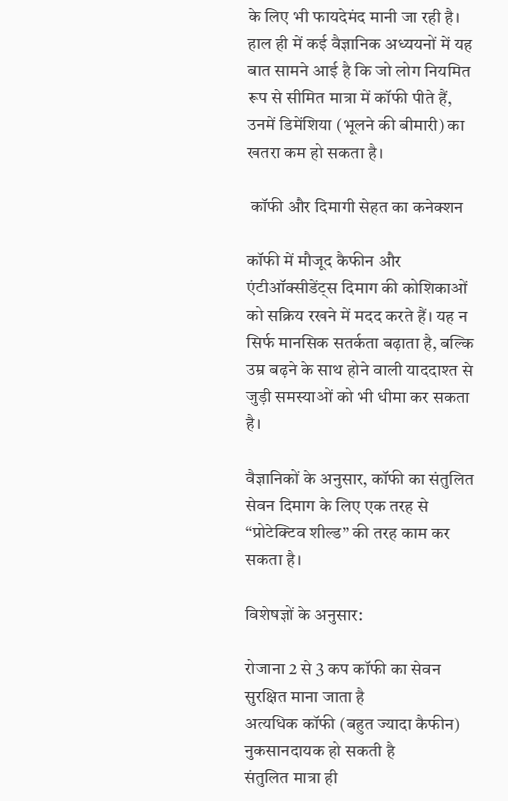के लिए भी फायदेमंद मानी जा रही है। हाल ही में कई वैज्ञानिक अध्ययनों में यह बात सामने आई है कि जो लोग नियमित रूप से सीमित मात्रा में कॉफी पीते हैं, उनमें डिमेंशिया (भूलने की बीमारी) का खतरा कम हो सकता है।

 कॉफी और दिमागी सेहत का कनेक्शन

कॉफी में मौजूद कैफीन और एंटीऑक्सीडेंट्स दिमाग की कोशिकाओं को सक्रिय रखने में मदद करते हैं। यह न सिर्फ मानसिक सतर्कता बढ़ाता है, बल्कि उम्र बढ़ने के साथ होने वाली याददाश्त से जुड़ी समस्याओं को भी धीमा कर सकता है।

वैज्ञानिकों के अनुसार, कॉफी का संतुलित सेवन दिमाग के लिए एक तरह से “प्रोटेक्टिव शील्ड” की तरह काम कर सकता है।

विशेषज्ञों के अनुसार:

रोजाना 2 से 3 कप कॉफी का सेवन सुरक्षित माना जाता है
अत्यधिक कॉफी (बहुत ज्यादा कैफीन) नुकसानदायक हो सकती है
संतुलित मात्रा ही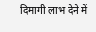दिमागी लाभ देने में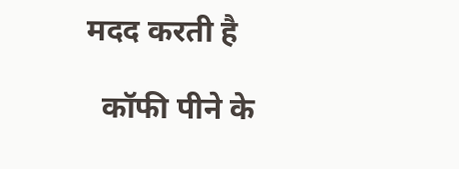मदद करती है

  कॉफी पीने के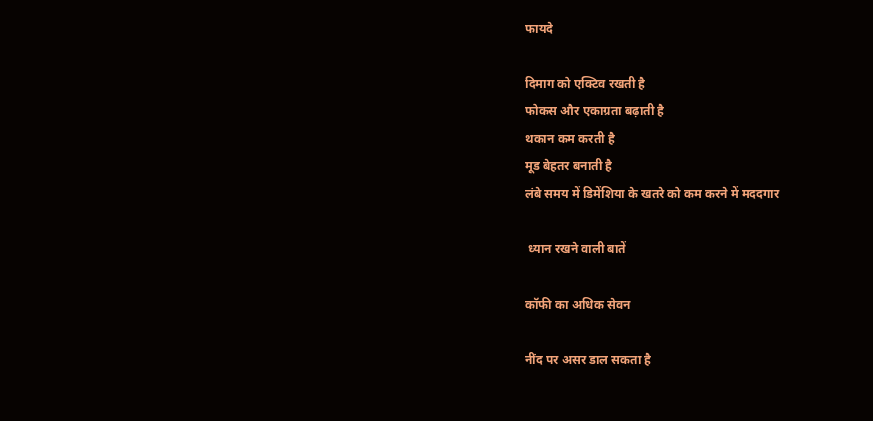फायदे

दिमाग को एक्टिव रखती है
फोकस और एकाग्रता बढ़ाती है
थकान कम करती है
मूड बेहतर बनाती है
लंबे समय में डिमेंशिया के खतरे को कम करने में मददगार

 ध्यान रखने वाली बातें

कॉफी का अधिक सेवन

नींद पर असर डाल सकता है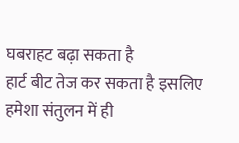घबराहट बढ़ा सकता है
हार्ट बीट तेज कर सकता है इसलिए हमेशा संतुलन में ही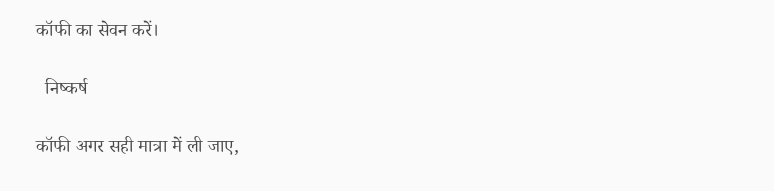कॉफी का सेवन करें।

  निष्कर्ष

कॉफी अगर सही मात्रा में ली जाए,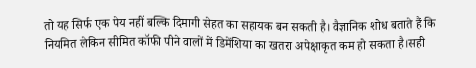तो यह सिर्फ एक पेय नहीं बल्कि दिमागी सेहत का सहायक बन सकती है। वैज्ञानिक शोध बताते हैं कि नियमित लेकिन सीमित कॉफी पीने वालों में डिमेंशिया का खतरा अपेक्षाकृत कम हो सकता है।सही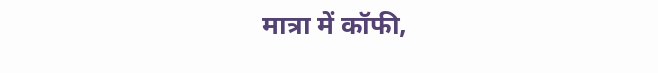मात्रा में कॉफी,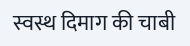स्वस्थ दिमाग की चाबी